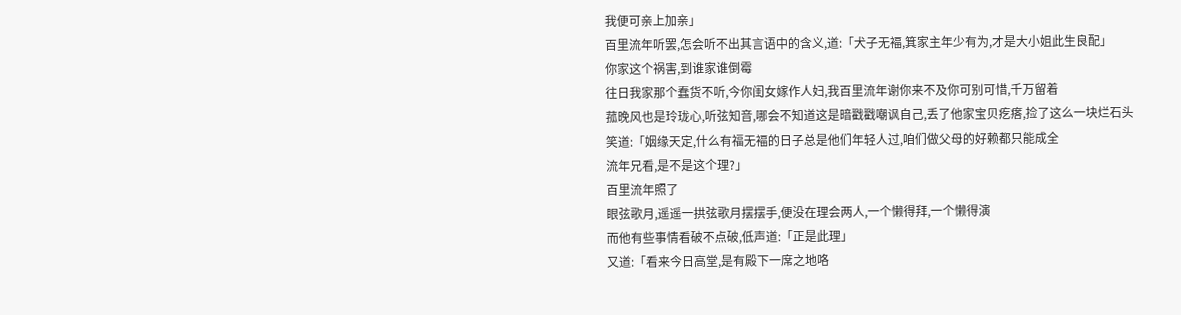我便可亲上加亲」
百里流年听罢,怎会听不出其言语中的含义,道:「犬子无褔,箕家主年少有为,才是大小姐此生良配」
你家这个祸害,到谁家谁倒霉
往日我家那个蠢货不听,今你闺女嫁作人妇,我百里流年谢你来不及你可别可惜,千万留着
菰晚风也是玲珑心,听弦知音,哪会不知道这是暗戳戳嘲讽自己,丢了他家宝贝疙瘩,捡了这么一块烂石头
笑道:「姻缘天定,什么有福无褔的日子总是他们年轻人过,咱们做父母的好赖都只能成全
流年兄看,是不是这个理?」
百里流年照了
眼弦歌月,遥遥一拱弦歌月摆摆手,便没在理会两人,一个懒得拜,一个懒得演
而他有些事情看破不点破,低声道:「正是此理」
又道:「看来今日高堂,是有殿下一席之地咯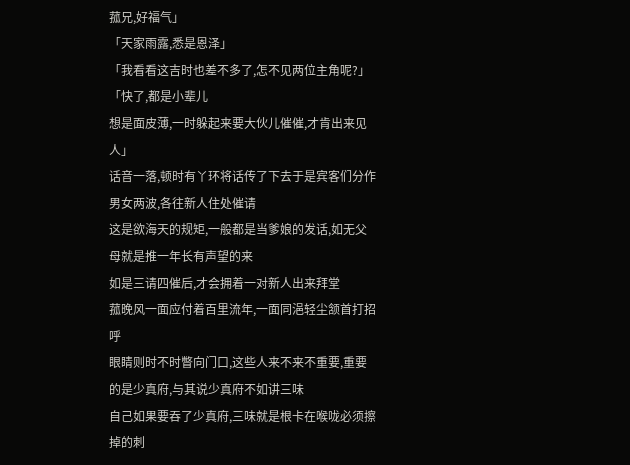菰兄,好福气」
「天家雨露,悉是恩泽」
「我看看这吉时也差不多了,怎不见两位主角呢?」
「快了,都是小辈儿
想是面皮薄,一时躲起来要大伙儿催催,才肯出来见人」
话音一落,顿时有丫环将话传了下去于是宾客们分作男女两波,各往新人住处催请
这是欲海天的规矩,一般都是当爹娘的发话,如无父母就是推一年长有声望的来
如是三请四催后,才会拥着一对新人出来拜堂
菰晚风一面应付着百里流年,一面同浥轻尘颔首打招呼
眼睛则时不时瞥向门口,这些人来不来不重要,重要的是少真府,与其说少真府不如讲三味
自己如果要吞了少真府,三味就是根卡在喉咙必须擦掉的刺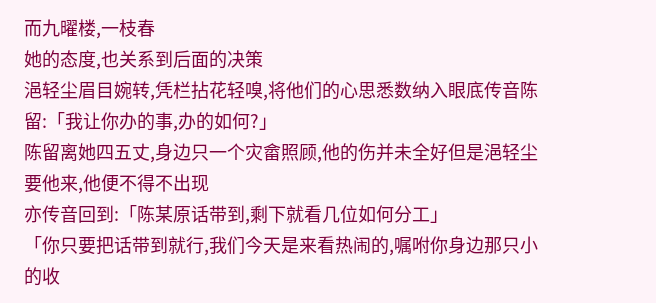而九曜楼,一枝春
她的态度,也关系到后面的决策
浥轻尘眉目婉转,凭栏拈花轻嗅,将他们的心思悉数纳入眼底传音陈留:「我让你办的事,办的如何?」
陈留离她四五丈,身边只一个灾畲照顾,他的伤并未全好但是浥轻尘要他来,他便不得不出现
亦传音回到:「陈某原话带到,剩下就看几位如何分工」
「你只要把话带到就行,我们今天是来看热闹的,嘱咐你身边那只小的收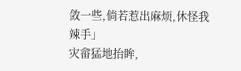敛一些,倘若惹出麻烦,休怪我辣手」
灾畲猛地抬眸,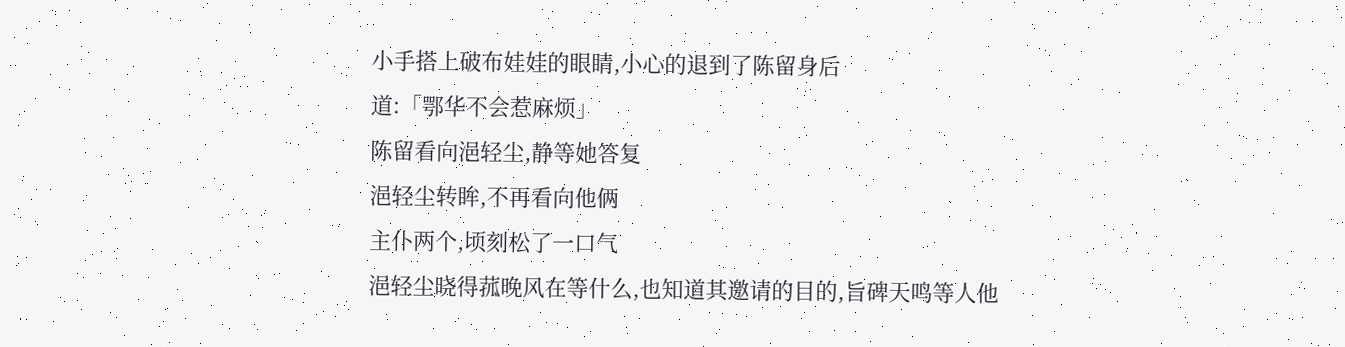小手搭上破布娃娃的眼睛,小心的退到了陈留身后
道:「鄂华不会惹麻烦」
陈留看向浥轻尘,静等她答复
浥轻尘转眸,不再看向他俩
主仆两个,顷刻松了一口气
浥轻尘晓得菰晚风在等什么,也知道其邀请的目的,旨碑天鸣等人他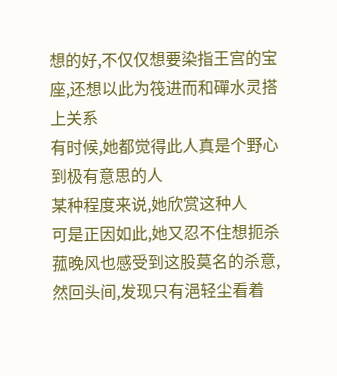想的好,不仅仅想要染指王宫的宝座,还想以此为筏进而和磾水灵搭上关系
有时候,她都觉得此人真是个野心到极有意思的人
某种程度来说,她欣赏这种人
可是正因如此,她又忍不住想扼杀
菰晚风也感受到这股莫名的杀意,然回头间,发现只有浥轻尘看着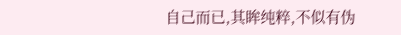自己而已,其眸纯粹,不似有伪